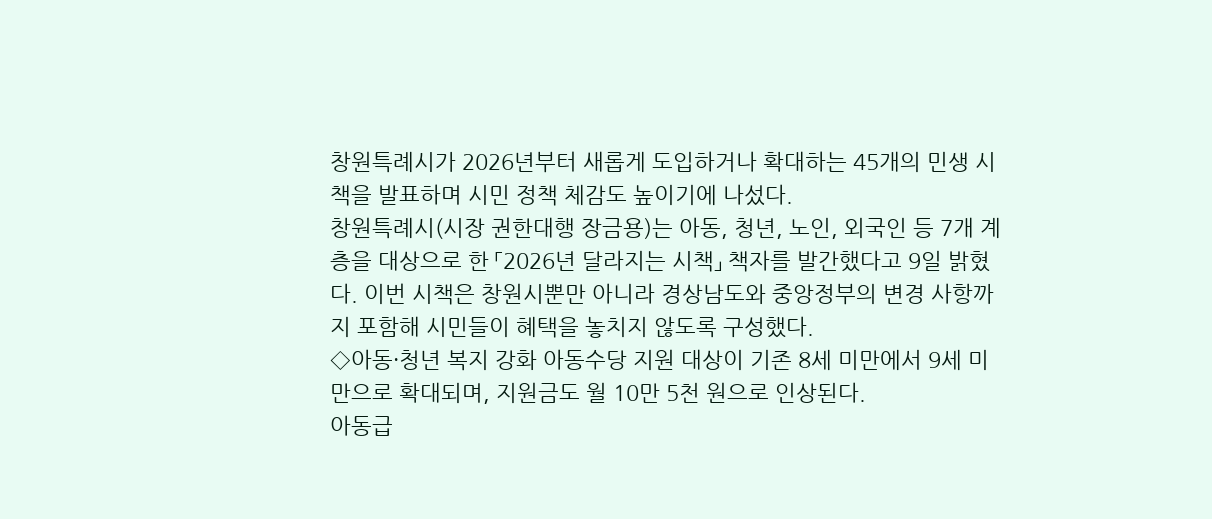창원특례시가 2026년부터 새롭게 도입하거나 확대하는 45개의 민생 시책을 발표하며 시민 정책 체감도 높이기에 나섰다.
창원특례시(시장 권한대행 장금용)는 아동, 청년, 노인, 외국인 등 7개 계층을 대상으로 한 「2026년 달라지는 시책」 책자를 발간했다고 9일 밝혔다. 이번 시책은 창원시뿐만 아니라 경상남도와 중앙정부의 변경 사항까지 포함해 시민들이 혜택을 놓치지 않도록 구성했다.
◇아동·청년 복지 강화 아동수당 지원 대상이 기존 8세 미만에서 9세 미만으로 확대되며, 지원금도 월 10만 5천 원으로 인상된다.
아동급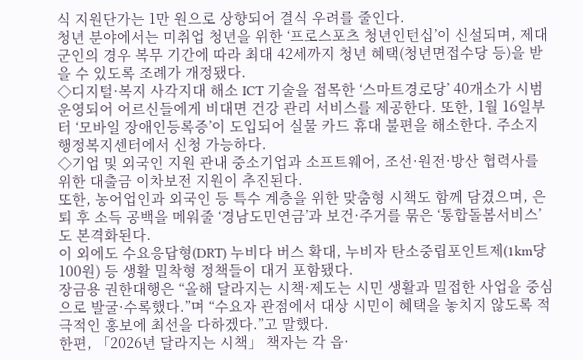식 지원단가는 1만 원으로 상향되어 결식 우려를 줄인다.
청년 분야에서는 미취업 청년을 위한 ‘프로스포츠 청년인턴십’이 신설되며, 제대 군인의 경우 복무 기간에 따라 최대 42세까지 청년 혜택(청년면접수당 등)을 받을 수 있도록 조례가 개정됐다.
◇디지털·복지 사각지대 해소 ICT 기술을 접목한 ‘스마트경로당’ 40개소가 시범 운영되어 어르신들에게 비대면 건강 관리 서비스를 제공한다. 또한, 1월 16일부터 ‘모바일 장애인등록증’이 도입되어 실물 카드 휴대 불편을 해소한다. 주소지 행정복지센터에서 신청 가능하다.
◇기업 및 외국인 지원 관내 중소기업과 소프트웨어, 조선·원전·방산 협력사를 위한 대출금 이차보전 지원이 추진된다.
또한, 농어업인과 외국인 등 특수 계층을 위한 맞춤형 시책도 함께 담겼으며, 은퇴 후 소득 공백을 메워줄 ‘경남도민연금’과 보건·주거를 묶은 ‘통합돌봄서비스’도 본격화된다.
이 외에도 수요응답형(DRT) 누비다 버스 확대, 누비자 탄소중립포인트제(1km당 100원) 등 생활 밀착형 정책들이 대거 포함됐다.
장금용 권한대행은 “올해 달라지는 시책·제도는 시민 생활과 밀접한 사업을 중심으로 발굴·수록했다.”며 “수요자 관점에서 대상 시민이 혜택을 놓치지 않도록 적극적인 홍보에 최선을 다하겠다.”고 말했다.
한편, 「2026년 달라지는 시책」 책자는 각 읍·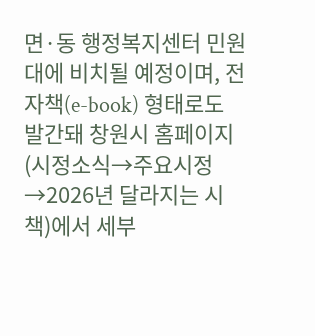면·동 행정복지센터 민원대에 비치될 예정이며, 전자책(e-book) 형태로도 발간돼 창원시 홈페이지(시정소식→주요시정→2026년 달라지는 시책)에서 세부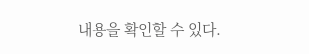내용을 확인할 수 있다.